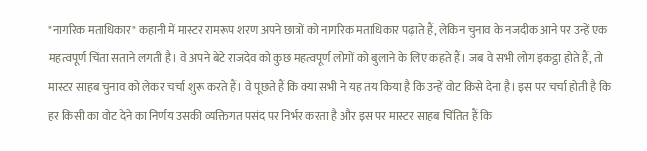"नागरिक मताधिकार" कहानी में मास्टर रामरूप शरण अपने छात्रों को नागरिक मताधिकार पढ़ाते हैं, लेकिन चुनाव के नजदीक आने पर उन्हें एक महत्वपूर्ण चिंता सताने लगती है। वे अपने बेटे राजदेव को कुछ महत्वपूर्ण लोगों को बुलाने के लिए कहते हैं। जब वे सभी लोग इकट्ठा होते हैं, तो मास्टर साहब चुनाव को लेकर चर्चा शुरू करते हैं। वे पूछते हैं कि क्या सभी ने यह तय किया है कि उन्हें वोट किसे देना है। इस पर चर्चा होती है कि हर किसी का वोट देने का निर्णय उसकी व्यक्तिगत पसंद पर निर्भर करता है और इस पर मास्टर साहब चिंतित हैं कि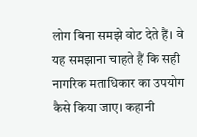लोग बिना समझे वोट देते हैं। वे यह समझाना चाहते हैं कि सही नागरिक मताधिकार का उपयोग कैसे किया जाए। कहानी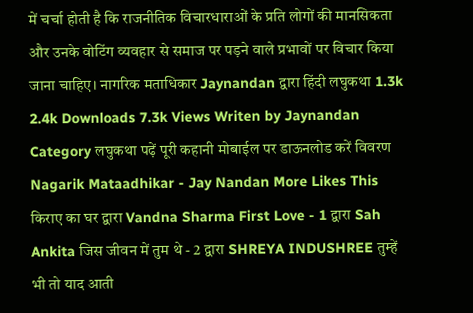में चर्चा होती है कि राजनीतिक विचारधाराओं के प्रति लोगों की मानसिकता और उनके वोटिंग व्यवहार से समाज पर पड़ने वाले प्रभावों पर विचार किया जाना चाहिए। नागरिक मताधिकार Jaynandan द्वारा हिंदी लघुकथा 1.3k 2.4k Downloads 7.3k Views Writen by Jaynandan Category लघुकथा पढ़ें पूरी कहानी मोबाईल पर डाऊनलोड करें विवरण Nagarik Mataadhikar - Jay Nandan More Likes This किराए का घर द्वारा Vandna Sharma First Love - 1 द्वारा Sah Ankita जिस जीवन में तुम थे - 2 द्वारा SHREYA INDUSHREE तुम्हें भी तो याद आती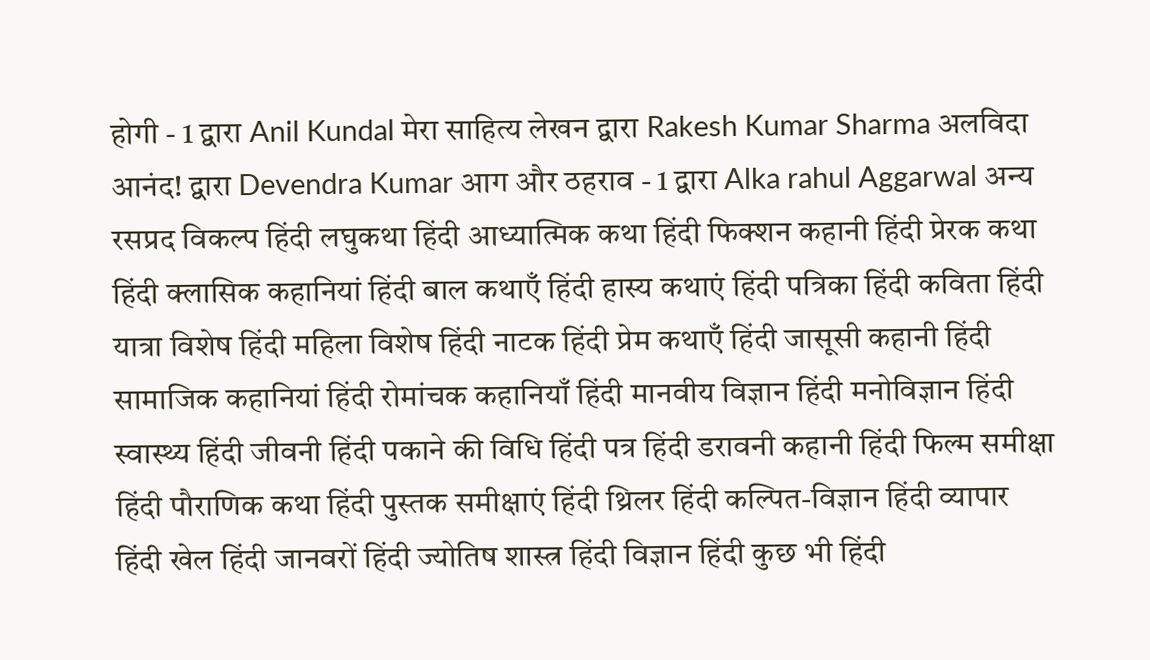होगी - 1 द्वारा Anil Kundal मेरा साहित्य लेखन द्वारा Rakesh Kumar Sharma अलविदा आनंद! द्वारा Devendra Kumar आग और ठहराव - 1 द्वारा Alka rahul Aggarwal अन्य रसप्रद विकल्प हिंदी लघुकथा हिंदी आध्यात्मिक कथा हिंदी फिक्शन कहानी हिंदी प्रेरक कथा हिंदी क्लासिक कहानियां हिंदी बाल कथाएँ हिंदी हास्य कथाएं हिंदी पत्रिका हिंदी कविता हिंदी यात्रा विशेष हिंदी महिला विशेष हिंदी नाटक हिंदी प्रेम कथाएँ हिंदी जासूसी कहानी हिंदी सामाजिक कहानियां हिंदी रोमांचक कहानियाँ हिंदी मानवीय विज्ञान हिंदी मनोविज्ञान हिंदी स्वास्थ्य हिंदी जीवनी हिंदी पकाने की विधि हिंदी पत्र हिंदी डरावनी कहानी हिंदी फिल्म समीक्षा हिंदी पौराणिक कथा हिंदी पुस्तक समीक्षाएं हिंदी थ्रिलर हिंदी कल्पित-विज्ञान हिंदी व्यापार हिंदी खेल हिंदी जानवरों हिंदी ज्योतिष शास्त्र हिंदी विज्ञान हिंदी कुछ भी हिंदी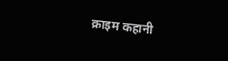क्राइम कहानी